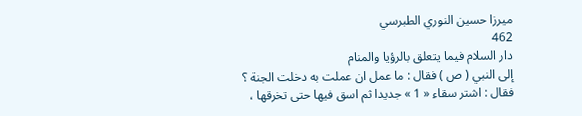ميرزا حسين النوري الطبرسي
462
دار السلام فيما يتعلق بالرؤيا والمنام
إلى النبي ( ص ) فقال : ما عمل ان عملت به دخلت الجنة ؟ فقال : اشتر سقاء « 1 » جديدا ثم اسق فيها حتى تخرقها ،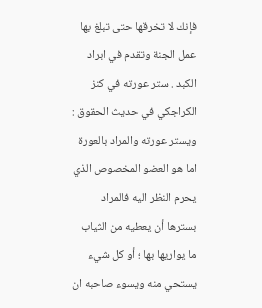فإنك لا تخرقها حتى تبلغ بها عمل الجنة وتقدم في ابراد الكبد . ستر عورته في كنز الكراجكي في حديث الحقوق : ويستر عورته والمراد بالعورة اما هو العضو المخصوص الذي يحرم النظر اليه فالمراد بسترها أن يعطيه من الثياب ما يواريها بها ؛ أو كل شيء يستحي منه ويسوء صاحبه ان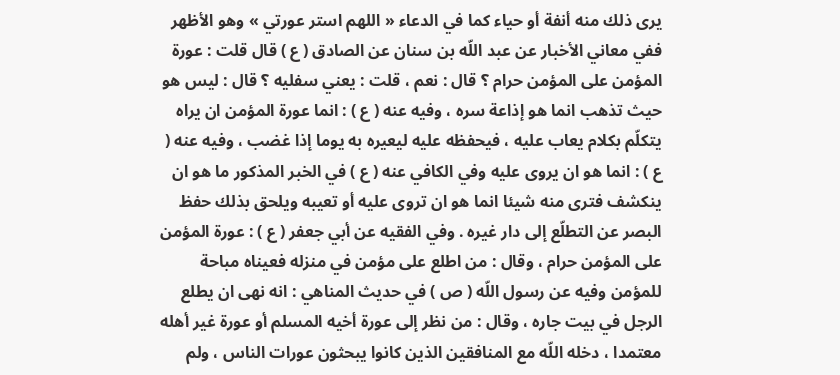يرى ذلك منه أنفة أو حياء كما في الدعاء « اللهم استر عورتي » وهو الأظهر ففي معاني الأخبار عن عبد اللّه بن سنان عن الصادق ( ع ) قال قلت : عورة المؤمن على المؤمن حرام ؟ قال : نعم ، قلت : يعني سفليه ؟ قال : ليس هو حيث تذهب انما هو إذاعة سره ، وفيه عنه ( ع ) : انما عورة المؤمن ان يراه يتكلّم بكلام يعاب عليه ، فيحفظه عليه ليعيره به يوما إذا غضب ، وفيه عنه ( ع ) : انما هو ان يروى عليه وفي الكافي عنه ( ع ) في الخبر المذكور ما هو ان ينكشف فترى منه شيئا انما هو ان تروى عليه أو تعيبه ويلحق بذلك حفظ البصر عن التطلّع إلى دار غيره . وفي الفقيه عن أبي جعفر ( ع ) : عورة المؤمن على المؤمن حرام ، وقال : من اطلع على مؤمن في منزله فعيناه مباحة للمؤمن وفيه عن رسول اللّه ( ص ) في حديث المناهي : انه نهى ان يطلع الرجل في بيت جاره ، وقال : من نظر إلى عورة أخيه المسلم أو عورة غير أهله معتمدا ، دخله اللّه مع المنافقين الذين كانوا يبحثون عورات الناس ، ولم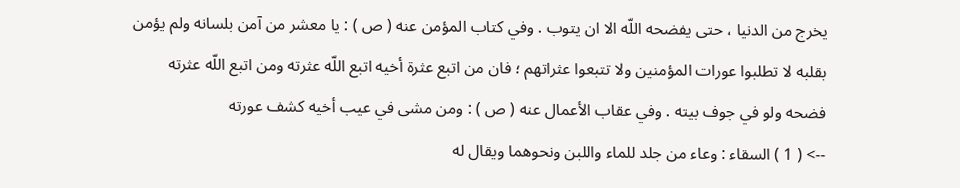يخرج من الدنيا ، حتى يفضحه اللّه الا ان يتوب . وفي كتاب المؤمن عنه ( ص ) : يا معشر من آمن بلسانه ولم يؤمن بقلبه لا تطلبوا عورات المؤمنين ولا تتبعوا عثراتهم ؛ فان من اتبع عثرة أخيه اتبع اللّه عثرته ومن اتبع اللّه عثرته فضحه ولو في جوف بيته . وفي عقاب الأعمال عنه ( ص ) : ومن مشى في عيب أخيه كشف عورته
--> ( 1 ) السقاء : وعاء من جلد للماء واللبن ونحوهما ويقال له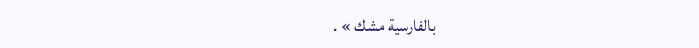بالفارسية مشك » .